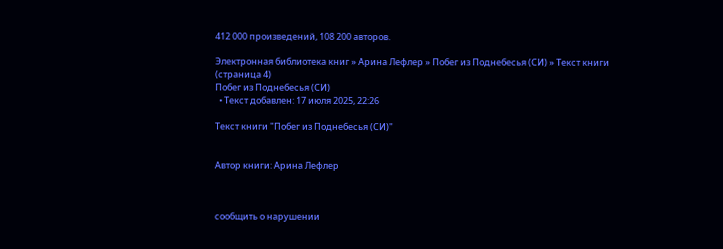412 000 произведений, 108 200 авторов.

Электронная библиотека книг » Арина Лефлер » Побег из Поднебесья (СИ) » Текст книги (страница 4)
Побег из Поднебесья (СИ)
  • Текст добавлен: 17 июля 2025, 22:26

Текст книги "Побег из Поднебесья (СИ)"


Автор книги: Арина Лефлер



сообщить о нарушении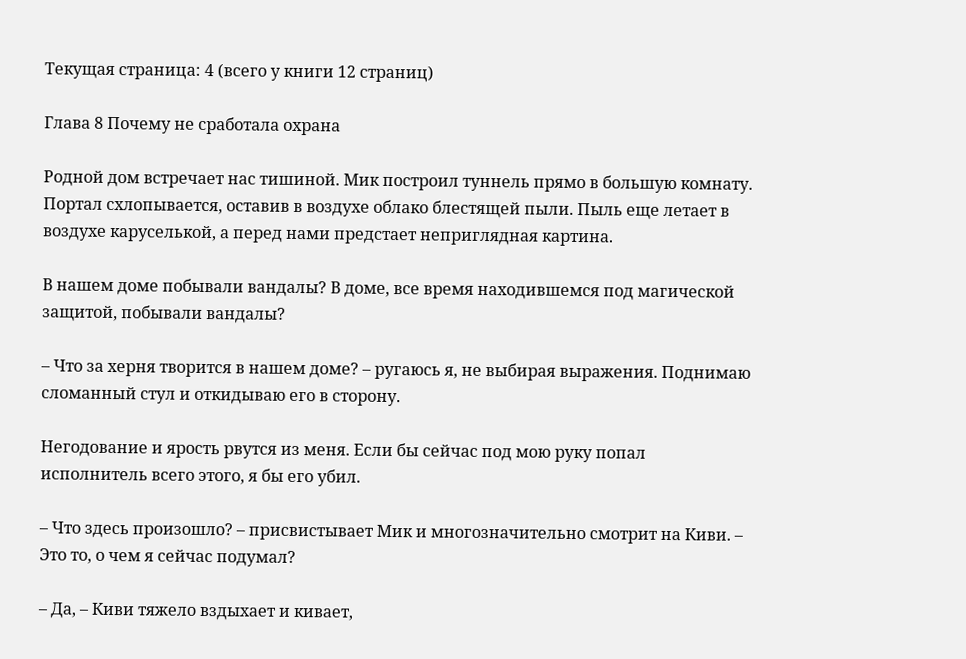Текущая страница: 4 (всего у книги 12 страниц)

Глава 8 Почему не сработала охрана

Родной дом встречает нас тишиной. Мик построил туннель прямо в большую комнату. Портал схлопывается, оставив в воздухе облако блестящей пыли. Пыль еще летает в воздухе каруселькой, а перед нами предстает неприглядная картина.

В нашем доме побывали вандалы? В доме, все время находившемся под магической защитой, побывали вандалы?

– Что за херня творится в нашем доме? – ругаюсь я, не выбирая выражения. Поднимаю сломанный стул и откидываю его в сторону.

Негодование и ярость рвутся из меня. Если бы сейчас под мою руку попал исполнитель всего этого, я бы его убил.

– Что здесь произошло? – присвистывает Мик и многозначительно смотрит на Киви. – Это то, о чем я сейчас подумал?

– Да, – Киви тяжело вздыхает и кивает,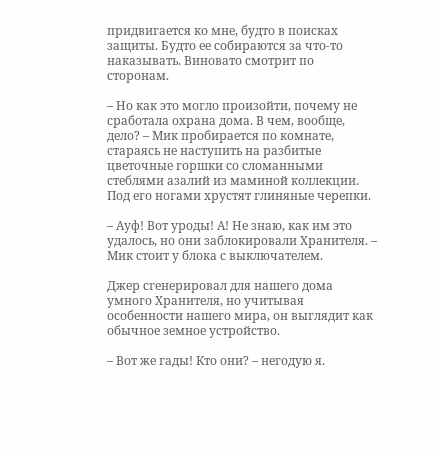придвигается ко мне, будто в поисках защиты. Будто ее собираются за что-то наказывать. Виновато смотрит по сторонам.

– Но как это могло произойти, почему не сработала охрана дома. В чем, вообще, дело? – Мик пробирается по комнате, стараясь не наступить на разбитые цветочные горшки со сломанными стеблями азалий из маминой коллекции. Под его ногами хрустят глиняные черепки.

– Ауф! Вот уроды! А! Не знаю, как им это удалось, но они заблокировали Хранителя. – Мик стоит у блока с выключателем.

Джер сгенерировал для нашего дома умного Хранителя, но учитывая особенности нашего мира, он выглядит как обычное земное устройство.

– Вот же гады! Кто они? – негодую я.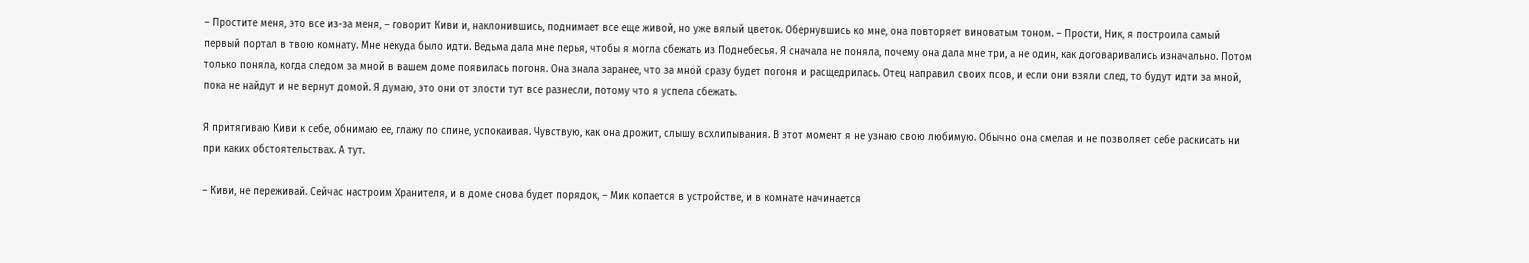– Простите меня, это все из-за меня, – говорит Киви и, наклонившись, поднимает все еще живой, но уже вялый цветок. Обернувшись ко мне, она повторяет виноватым тоном. – Прости, Ник, я построила самый первый портал в твою комнату. Мне некуда было идти. Ведьма дала мне перья, чтобы я могла сбежать из Поднебесья. Я сначала не поняла, почему она дала мне три, а не один, как договаривались изначально. Потом только поняла, когда следом за мной в вашем доме появилась погоня. Она знала заранее, что за мной сразу будет погоня и расщедрилась. Отец направил своих псов, и если они взяли след, то будут идти за мной, пока не найдут и не вернут домой. Я думаю, это они от злости тут все разнесли, потому что я успела сбежать.

Я притягиваю Киви к себе, обнимаю ее, глажу по спине, успокаивая. Чувствую, как она дрожит, слышу всхлипывания. В этот момент я не узнаю свою любимую. Обычно она смелая и не позволяет себе раскисать ни при каких обстоятельствах. А тут.

– Киви, не переживай. Сейчас настроим Хранителя, и в доме снова будет порядок, – Мик копается в устройстве, и в комнате начинается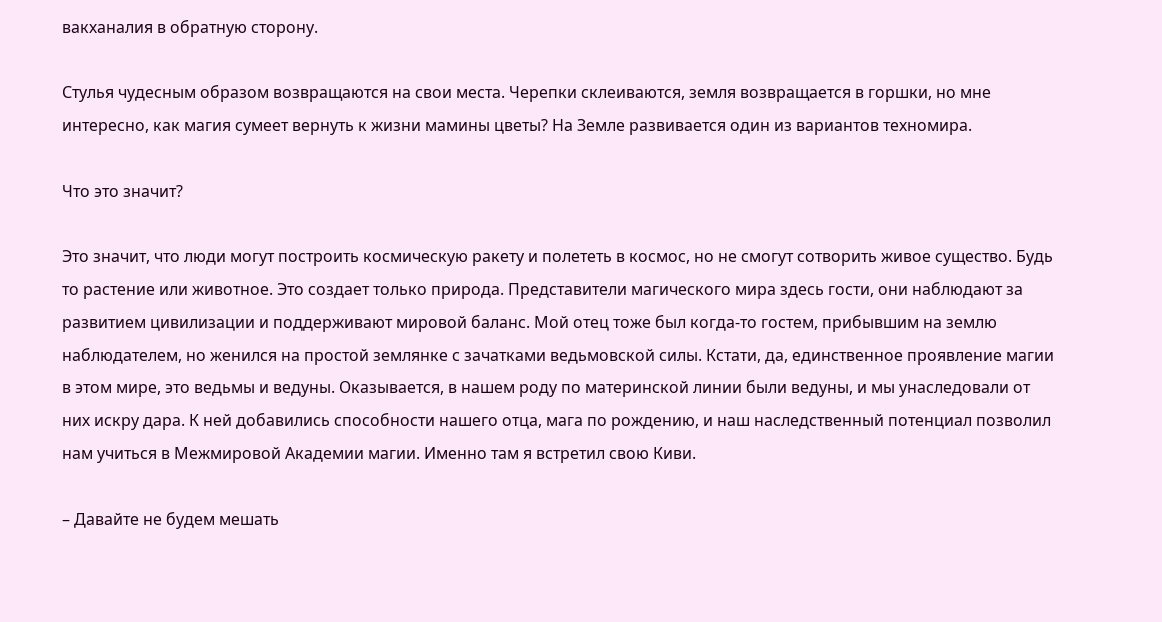вакханалия в обратную сторону.

Стулья чудесным образом возвращаются на свои места. Черепки склеиваются, земля возвращается в горшки, но мне интересно, как магия сумеет вернуть к жизни мамины цветы? На Земле развивается один из вариантов техномира.

Что это значит?

Это значит, что люди могут построить космическую ракету и полететь в космос, но не смогут сотворить живое существо. Будь то растение или животное. Это создает только природа. Представители магического мира здесь гости, они наблюдают за развитием цивилизации и поддерживают мировой баланс. Мой отец тоже был когда-то гостем, прибывшим на землю наблюдателем, но женился на простой землянке с зачатками ведьмовской силы. Кстати, да, единственное проявление магии в этом мире, это ведьмы и ведуны. Оказывается, в нашем роду по материнской линии были ведуны, и мы унаследовали от них искру дара. К ней добавились способности нашего отца, мага по рождению, и наш наследственный потенциал позволил нам учиться в Межмировой Академии магии. Именно там я встретил свою Киви.

– Давайте не будем мешать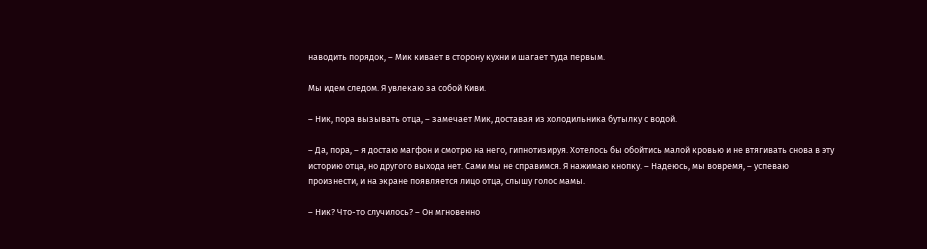наводить порядок, – Мик кивает в сторону кухни и шагает туда первым.

Мы идем следом. Я увлекаю за собой Киви.

– Ник, пора вызывать отца, – замечает Мик, доставая из холодильника бутылку с водой.

– Да, пора, – я достаю магфон и смотрю на него, гипнотизируя. Хотелось бы обойтись малой кровью и не втягивать снова в эту историю отца, но другого выхода нет. Сами мы не справимся. Я нажимаю кнопку. – Надеюсь, мы вовремя, – успеваю произнести, и на экране появляется лицо отца, слышу голос мамы.

– Ник? Что-то случилось? – Он мгновенно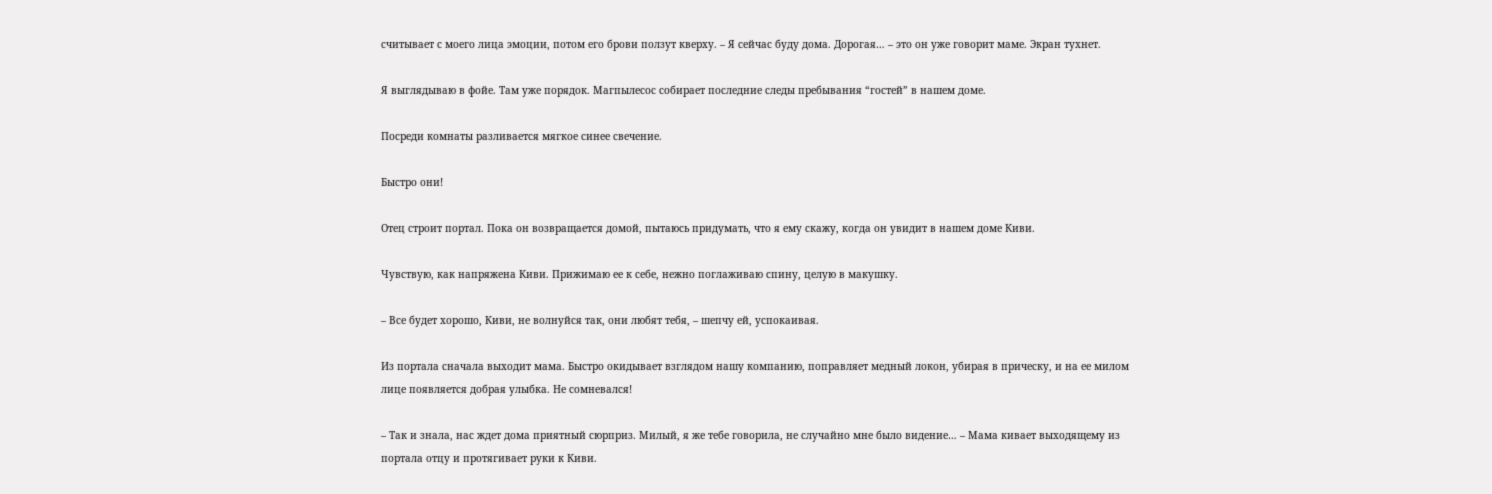считывает с моего лица эмоции, потом его брови ползут кверху. – Я сейчас буду дома. Дорогая… – это он уже говорит маме. Экран тухнет.

Я выглядываю в фойе. Там уже порядок. Магпылесос собирает последние следы пребывания “гостей” в нашем доме.

Посреди комнаты разливается мягкое синее свечение.

Быстро они!

Отец строит портал. Пока он возвращается домой, пытаюсь придумать, что я ему скажу, когда он увидит в нашем доме Киви.

Чувствую, как напряжена Киви. Прижимаю ее к себе, нежно поглаживаю спину, целую в макушку.

– Все будет хорошо, Киви, не волнуйся так, они любят тебя, – шепчу ей, успокаивая.

Из портала сначала выходит мама. Быстро окидывает взглядом нашу компанию, поправляет медный локон, убирая в прическу, и на ее милом лице появляется добрая улыбка. Не сомневался!

– Так и знала, нас ждет дома приятный сюрприз. Милый, я же тебе говорила, не случайно мне было видение… – Мама кивает выходящему из портала отцу и протягивает руки к Киви.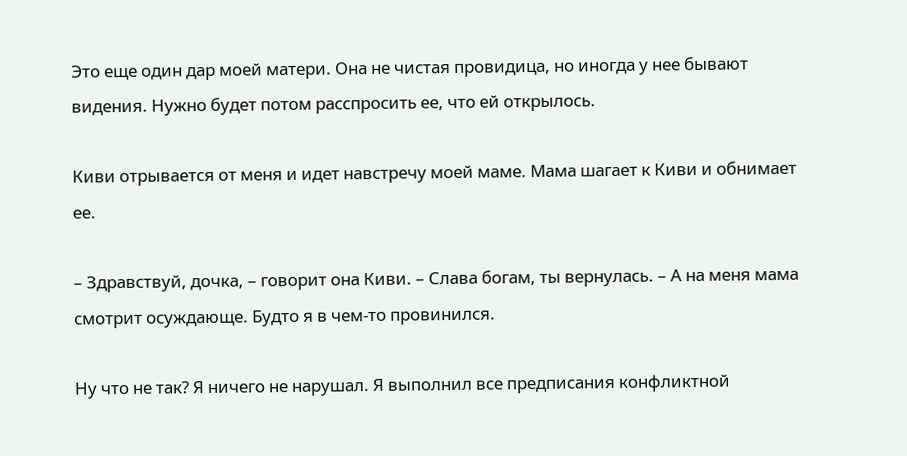Это еще один дар моей матери. Она не чистая провидица, но иногда у нее бывают видения. Нужно будет потом расспросить ее, что ей открылось.

Киви отрывается от меня и идет навстречу моей маме. Мама шагает к Киви и обнимает ее.

– Здравствуй, дочка, – говорит она Киви. – Слава богам, ты вернулась. – А на меня мама смотрит осуждающе. Будто я в чем-то провинился.

Ну что не так? Я ничего не нарушал. Я выполнил все предписания конфликтной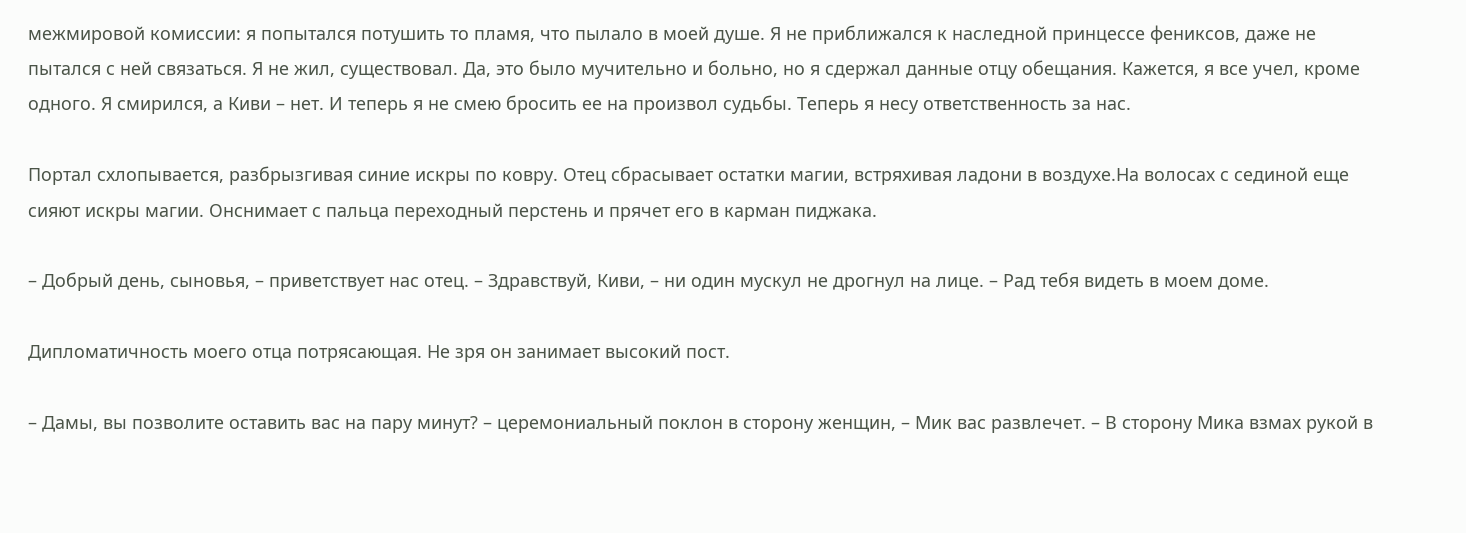межмировой комиссии: я попытался потушить то пламя, что пылало в моей душе. Я не приближался к наследной принцессе фениксов, даже не пытался с ней связаться. Я не жил, существовал. Да, это было мучительно и больно, но я сдержал данные отцу обещания. Кажется, я все учел, кроме одного. Я смирился, а Киви – нет. И теперь я не смею бросить ее на произвол судьбы. Теперь я несу ответственность за нас.

Портал схлопывается, разбрызгивая синие искры по ковру. Отец сбрасывает остатки магии, встряхивая ладони в воздухе.На волосах с сединой еще сияют искры магии. Онснимает с пальца переходный перстень и прячет его в карман пиджака.

– Добрый день, сыновья, – приветствует нас отец. – Здравствуй, Киви, – ни один мускул не дрогнул на лице. – Рад тебя видеть в моем доме.

Дипломатичность моего отца потрясающая. Не зря он занимает высокий пост.

– Дамы, вы позволите оставить вас на пару минут? – церемониальный поклон в сторону женщин, – Мик вас развлечет. – В сторону Мика взмах рукой в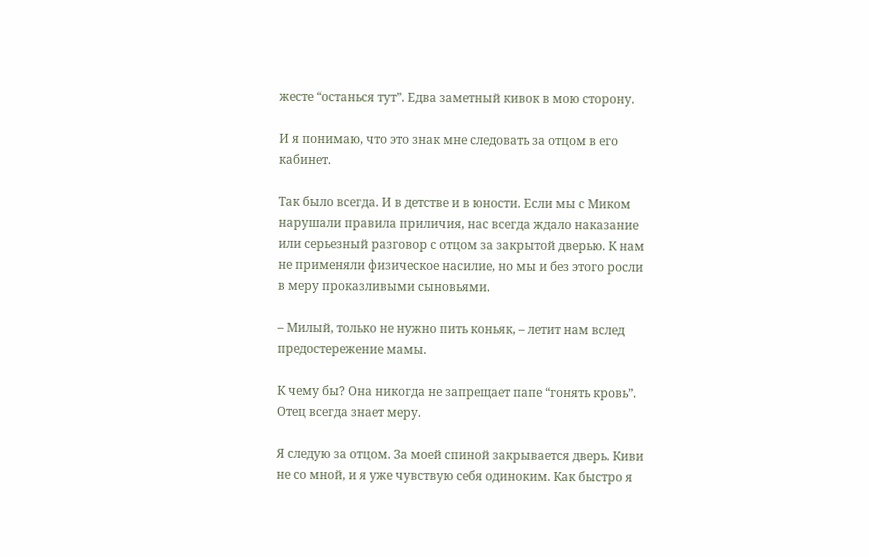жесте “останься тут”. Едва заметный кивок в мою сторону.

И я понимаю, что это знак мне следовать за отцом в его кабинет.

Так было всегда. И в детстве и в юности. Если мы с Миком нарушали правила приличия, нас всегда ждало наказание или серьезный разговор с отцом за закрытой дверью. К нам не применяли физическое насилие, но мы и без этого росли в меру проказливыми сыновьями.

– Милый, только не нужно пить коньяк, – летит нам вслед предостережение мамы.

К чему бы? Она никогда не запрещает папе “гонять кровь”. Отец всегда знает меру.

Я следую за отцом. За моей спиной закрывается дверь. Киви не со мной, и я уже чувствую себя одиноким. Как быстро я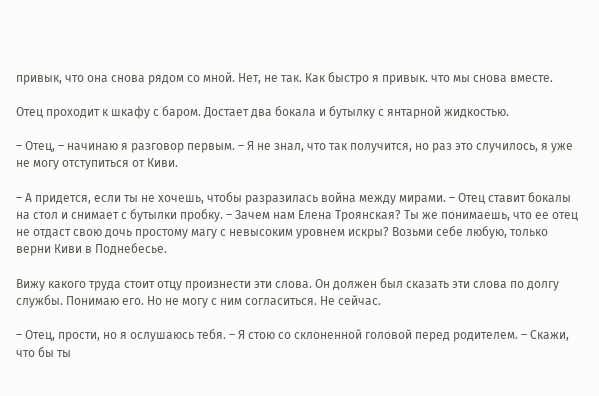привык, что она снова рядом со мной. Нет, не так. Как быстро я привык. что мы снова вместе.

Отец проходит к шкафу с баром. Достает два бокала и бутылку с янтарной жидкостью.

– Отец, – начинаю я разговор первым. – Я не знал, что так получится, но раз это случилось, я уже не могу отступиться от Киви.

– А придется, если ты не хочешь, чтобы разразилась война между мирами. – Отец ставит бокалы на стол и снимает с бутылки пробку. – Зачем нам Елена Троянская? Ты же понимаешь, что ее отец не отдаст свою дочь простому магу с невысоким уровнем искры? Возьми себе любую, только верни Киви в Поднебесье.

Вижу какого труда стоит отцу произнести эти слова. Он должен был сказать эти слова по долгу службы. Понимаю его. Но не могу с ним согласиться. Не сейчас.

– Отец, прости, но я ослушаюсь тебя. – Я стою со склоненной головой перед родителем. – Скажи, что бы ты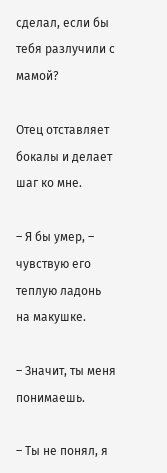сделал, если бы тебя разлучили с мамой?

Отец отставляет бокалы и делает шаг ко мне.

– Я бы умер, – чувствую его теплую ладонь на макушке.

– Значит, ты меня понимаешь.

– Ты не понял, я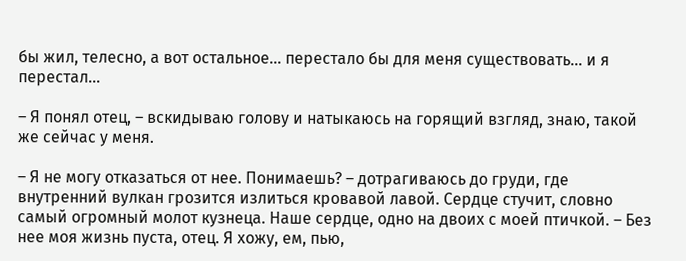бы жил, телесно, а вот остальное… перестало бы для меня существовать… и я перестал…

– Я понял отец, – вскидываю голову и натыкаюсь на горящий взгляд, знаю, такой же сейчас у меня.

– Я не могу отказаться от нее. Понимаешь? – дотрагиваюсь до груди, где внутренний вулкан грозится излиться кровавой лавой. Сердце стучит, словно самый огромный молот кузнеца. Наше сердце, одно на двоих с моей птичкой. – Без нее моя жизнь пуста, отец. Я хожу, ем, пью,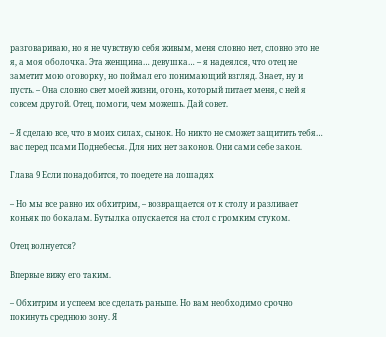разговариваю, но я не чувствую себя живым, меня словно нет, словно это не я, а моя оболочка. Эта женщина… девушка… – я надеялся, что отец не заметит мою оговорку, но поймал его понимающий взгляд. Знает, ну и пусть. – Она словно свет моей жизни, огонь, который питает меня, с ней я совсем другой. Отец, помоги, чем можешь. Дай совет.

– Я сделаю все, что в моих силах, сынок. Но никто не сможет защитить тебя… вас перед псами Поднебесья. Для них нет законов. Они сами себе закон.

Глава 9 Если понадобится, то поедете на лошадях

– Но мы все равно их обхитрим, – возвращается от к столу и разливает коньяк по бокалам. Бутылка опускается на стол с громким стуком.

Отец волнуется?

Впервые вижу его таким.

– Обхитрим и успеем все сделать раньше. Но вам необходимо срочно покинуть среднюю зону. Я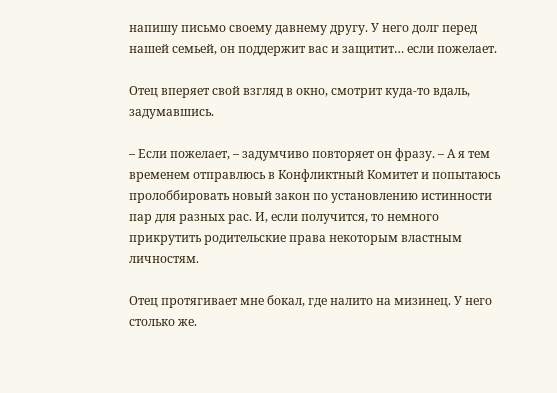напишу письмо своему давнему другу. У него долг перед нашей семьей, он поддержит вас и защитит… если пожелает.

Отец вперяет свой взгляд в окно, смотрит куда-то вдаль, задумавшись.

– Если пожелает, – задумчиво повторяет он фразу. – А я тем временем отправлюсь в Конфликтный Комитет и попытаюсь пролоббировать новый закон по установлению истинности пар для разных рас. И, если получится, то немного прикрутить родительские права некоторым властным личностям.

Отец протягивает мне бокал, где налито на мизинец. У него столько же.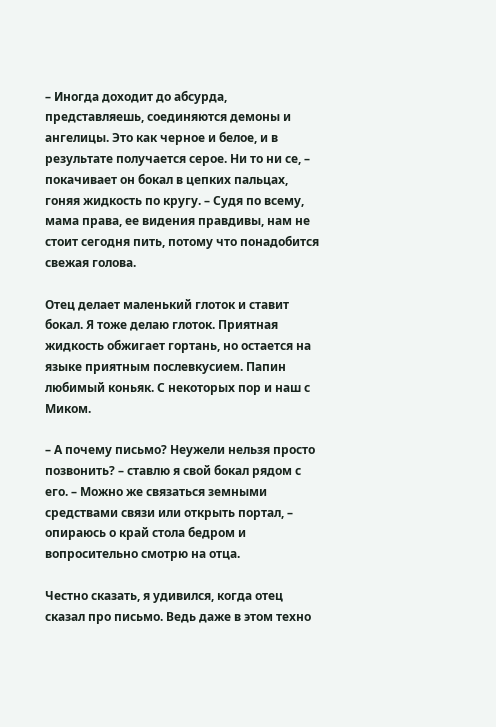– Иногда доходит до абсурда, представляешь, соединяются демоны и ангелицы. Это как черное и белое, и в результате получается серое. Ни то ни се, – покачивает он бокал в цепких пальцах, гоняя жидкость по кругу. – Судя по всему, мама права, ее видения правдивы, нам не стоит сегодня пить, потому что понадобится свежая голова.

Отец делает маленький глоток и ставит бокал. Я тоже делаю глоток. Приятная жидкость обжигает гортань, но остается на языке приятным послевкусием. Папин любимый коньяк. С некоторых пор и наш с Миком.

– А почему письмо? Неужели нельзя просто позвонить? – ставлю я свой бокал рядом с его. – Можно же связаться земными средствами связи или открыть портал, – опираюсь о край стола бедром и вопросительно смотрю на отца.

Честно сказать, я удивился, когда отец сказал про письмо. Ведь даже в этом техно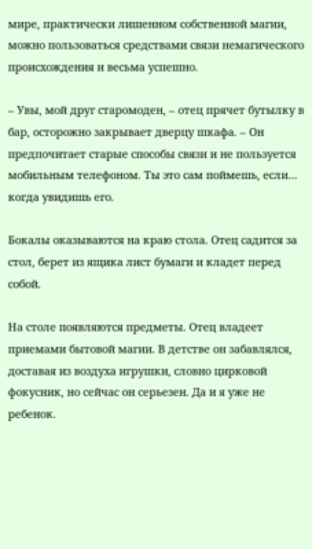мире, практически лишенном собственной магии, можно пользоваться средствами связи немагического происхождения и весьма успешно.

– Увы, мой друг старомоден, – отец прячет бутылку в бар, осторожно закрывает дверцу шкафа. – Он предпочитает старые способы связи и не пользуется мобильным телефоном. Ты это сам поймешь, если… когда увидишь его.

Бокалы оказываются на краю стола. Отец садится за стол, берет из ящика лист бумаги и кладет перед собой.

На столе появляются предметы. Отец владеет приемами бытовой магии. В детстве он забавлялся, доставая из воздуха игрушки, словно цирковой фокусник, но сейчас он серьезен. Да и я уже не ребенок.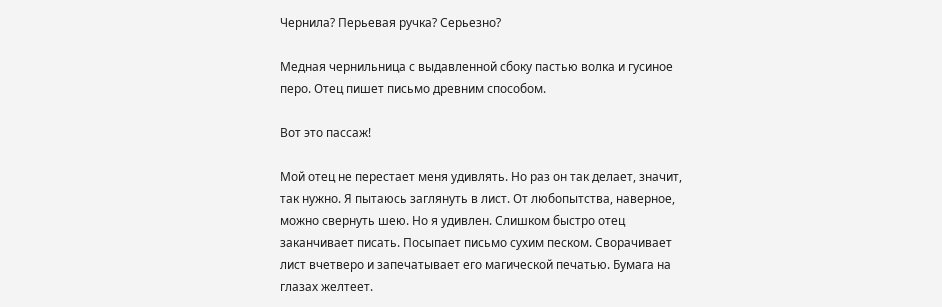Чернила? Перьевая ручка? Серьезно?

Медная чернильница с выдавленной сбоку пастью волка и гусиное перо. Отец пишет письмо древним способом.

Вот это пассаж!

Мой отец не перестает меня удивлять. Но раз он так делает, значит, так нужно. Я пытаюсь заглянуть в лист. От любопытства, наверное, можно свернуть шею. Но я удивлен. Слишком быстро отец заканчивает писать. Посыпает письмо сухим песком. Сворачивает лист вчетверо и запечатывает его магической печатью. Бумага на глазах желтеет.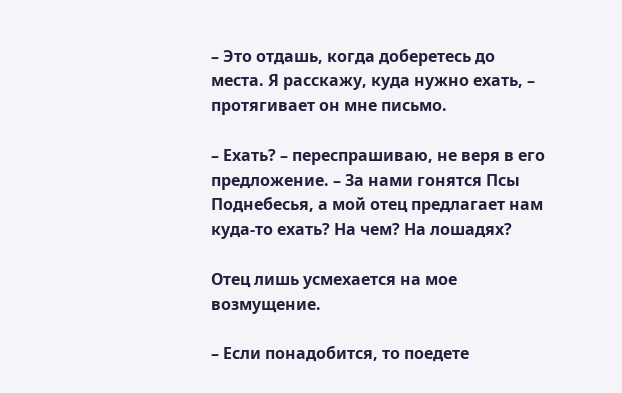– Это отдашь, когда доберетесь до места. Я расскажу, куда нужно ехать, – протягивает он мне письмо.

– Ехать? – переспрашиваю, не веря в его предложение. – За нами гонятся Псы Поднебесья, а мой отец предлагает нам куда-то ехать? На чем? На лошадях?

Отец лишь усмехается на мое возмущение.

– Если понадобится, то поедете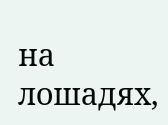на лошадях,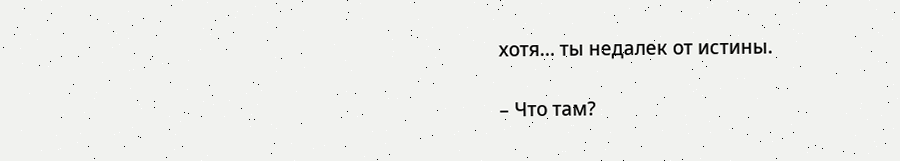хотя… ты недалек от истины.

– Что там?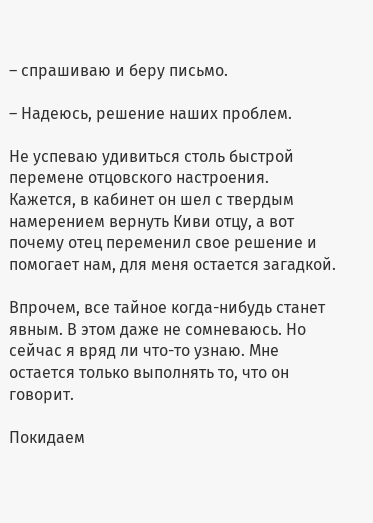– спрашиваю и беру письмо.

– Надеюсь, решение наших проблем.

Не успеваю удивиться столь быстрой перемене отцовского настроения. Кажется, в кабинет он шел с твердым намерением вернуть Киви отцу, а вот почему отец переменил свое решение и помогает нам, для меня остается загадкой.

Впрочем, все тайное когда-нибудь станет явным. В этом даже не сомневаюсь. Но сейчас я вряд ли что-то узнаю. Мне остается только выполнять то, что он говорит.

Покидаем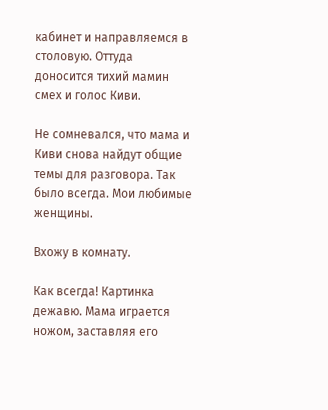кабинет и направляемся в столовую. Оттуда доносится тихий мамин смех и голос Киви.

Не сомневался, что мама и Киви снова найдут общие темы для разговора. Так было всегда. Мои любимые женщины.

Вхожу в комнату.

Как всегда! Картинка дежавю. Мама играется ножом, заставляя его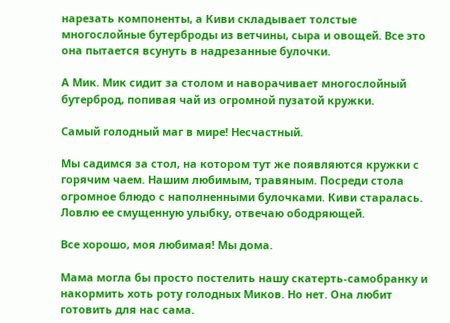нарезать компоненты, а Киви складывает толстые многослойные бутерброды из ветчины, сыра и овощей. Все это она пытается всунуть в надрезанные булочки.

А Мик. Мик сидит за столом и наворачивает многослойный бутерброд, попивая чай из огромной пузатой кружки.

Самый голодный маг в мире! Несчастный.

Мы садимся за стол, на котором тут же появляются кружки с горячим чаем. Нашим любимым, травяным. Посреди стола огромное блюдо с наполненными булочками. Киви старалась. Ловлю ее смущенную улыбку, отвечаю ободряющей.

Все хорошо, моя любимая! Мы дома.

Мама могла бы просто постелить нашу скатерть-самобранку и накормить хоть роту голодных Миков. Но нет. Она любит готовить для нас сама.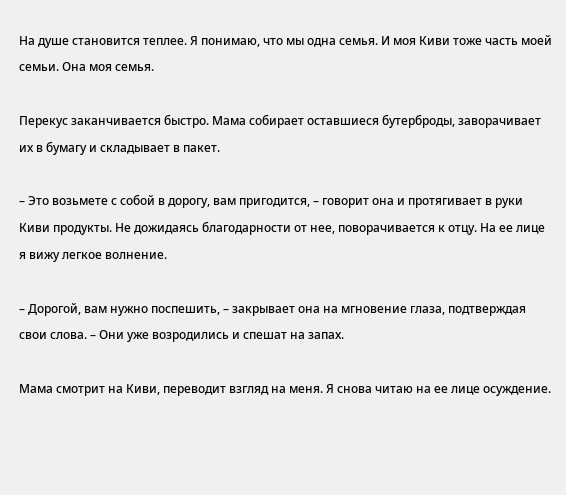На душе становится теплее. Я понимаю, что мы одна семья. И моя Киви тоже часть моей семьи. Она моя семья.

Перекус заканчивается быстро. Мама собирает оставшиеся бутерброды, заворачивает их в бумагу и складывает в пакет.

– Это возьмете с собой в дорогу, вам пригодится, – говорит она и протягивает в руки Киви продукты. Не дожидаясь благодарности от нее, поворачивается к отцу. На ее лице я вижу легкое волнение.

– Дорогой, вам нужно поспешить, – закрывает она на мгновение глаза, подтверждая свои слова. – Они уже возродились и спешат на запах.

Мама смотрит на Киви, переводит взгляд на меня. Я снова читаю на ее лице осуждение.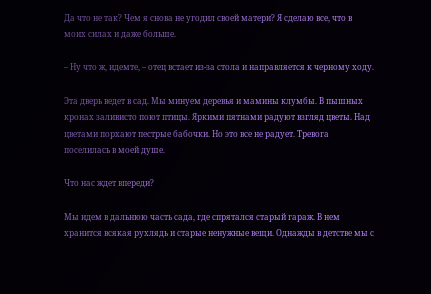Да что не так? Чем я снова не угодил своей матери? Я сделаю все, что в моих силах и даже больше.

– Ну что ж, идемте, – отец встает из-за стола и направляется к черному ходу.

Эта дверь ведет в сад. Мы минуем деревья и мамины клумбы. В пышных кронах заливисто поют птицы. Яркими пятнами радуют взгляд цветы. Над цветами порхают пестрые бабочки. Но это все не радует. Тревога поселилась в моей душе.

Что нас ждет впереди?

Мы идем в дальнюю часть сада, где спрятался старый гараж. В нем хранится всякая рухлядь и старые ненужные вещи. Однажды в детстве мы с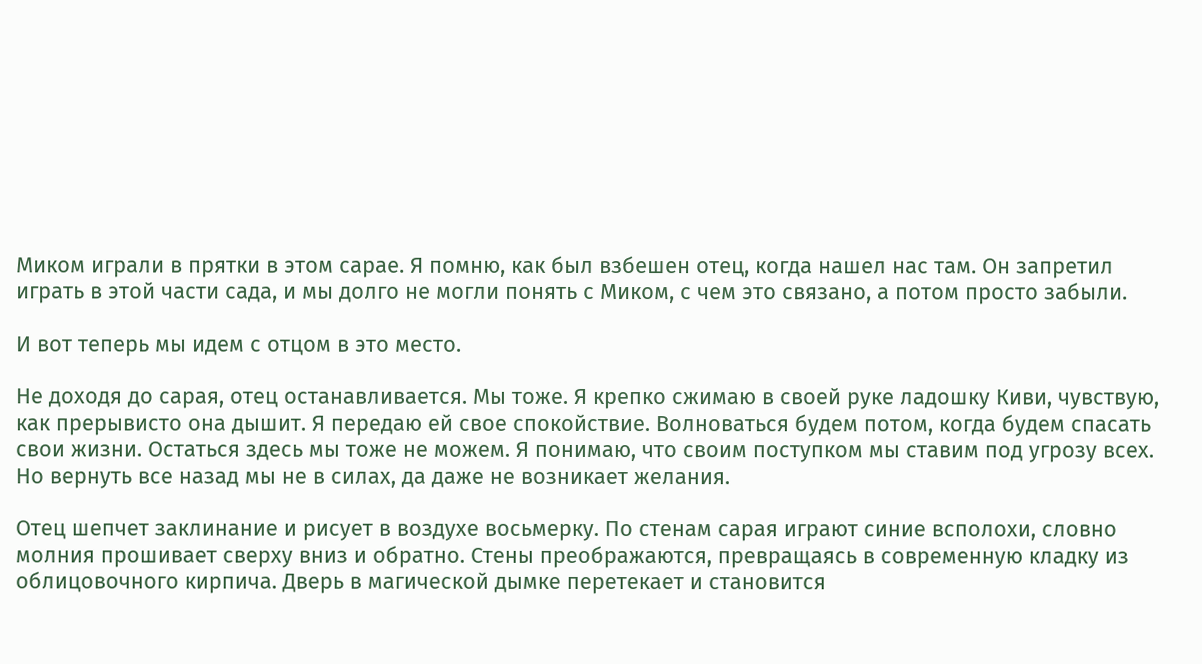Миком играли в прятки в этом сарае. Я помню, как был взбешен отец, когда нашел нас там. Он запретил играть в этой части сада, и мы долго не могли понять с Миком, с чем это связано, а потом просто забыли.

И вот теперь мы идем с отцом в это место.

Не доходя до сарая, отец останавливается. Мы тоже. Я крепко сжимаю в своей руке ладошку Киви, чувствую, как прерывисто она дышит. Я передаю ей свое спокойствие. Волноваться будем потом, когда будем спасать свои жизни. Остаться здесь мы тоже не можем. Я понимаю, что своим поступком мы ставим под угрозу всех. Но вернуть все назад мы не в силах, да даже не возникает желания.

Отец шепчет заклинание и рисует в воздухе восьмерку. По стенам сарая играют синие всполохи, словно молния прошивает сверху вниз и обратно. Стены преображаются, превращаясь в современную кладку из облицовочного кирпича. Дверь в магической дымке перетекает и становится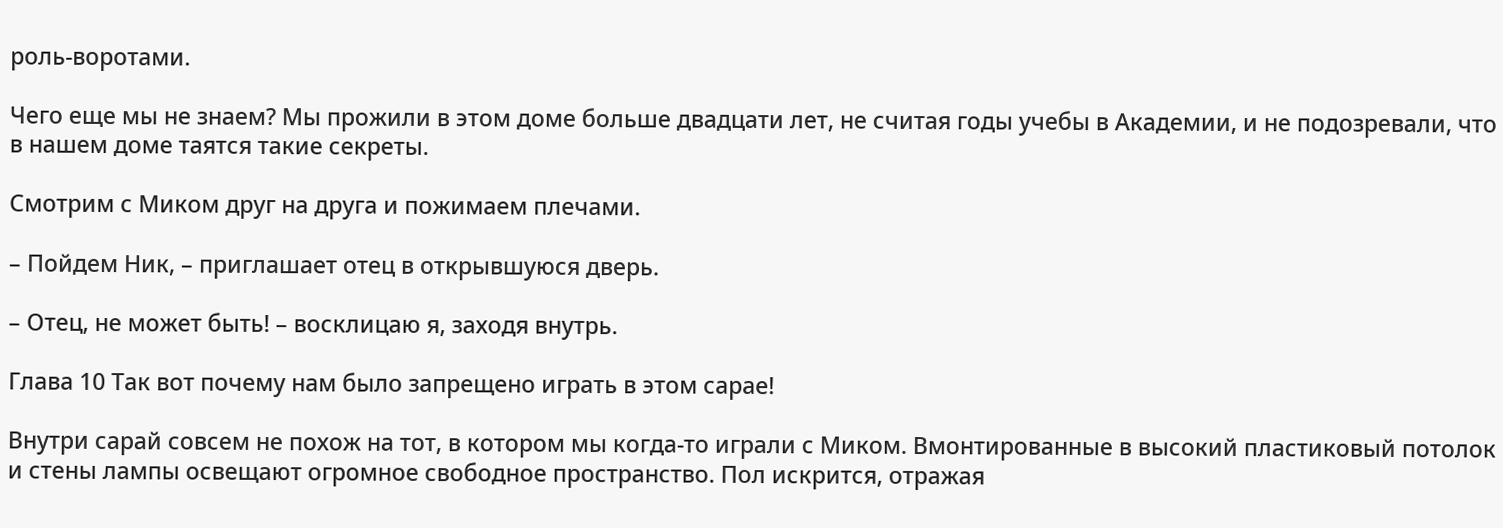роль-воротами.

Чего еще мы не знаем? Мы прожили в этом доме больше двадцати лет, не считая годы учебы в Академии, и не подозревали, что в нашем доме таятся такие секреты.

Смотрим с Миком друг на друга и пожимаем плечами.

– Пойдем Ник, – приглашает отец в открывшуюся дверь.

– Отец, не может быть! – восклицаю я, заходя внутрь.

Глава 10 Так вот почему нам было запрещено играть в этом сарае!

Внутри сарай совсем не похож на тот, в котором мы когда-то играли с Миком. Вмонтированные в высокий пластиковый потолок и стены лампы освещают огромное свободное пространство. Пол искрится, отражая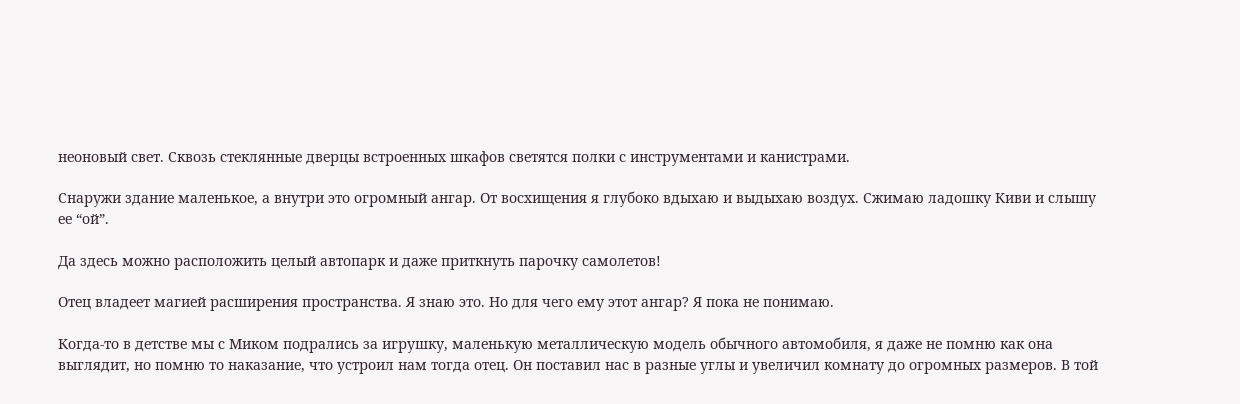неоновый свет. Сквозь стеклянные дверцы встроенных шкафов светятся полки с инструментами и канистрами.

Снаружи здание маленькое, а внутри это огромный ангар. От восхищения я глубоко вдыхаю и выдыхаю воздух. Сжимаю ладошку Киви и слышу ее “ой”.

Да здесь можно расположить целый автопарк и даже приткнуть парочку самолетов!

Отец владеет магией расширения пространства. Я знаю это. Но для чего ему этот ангар? Я пока не понимаю.

Когда-то в детстве мы с Миком подрались за игрушку, маленькую металлическую модель обычного автомобиля, я даже не помню как она выглядит, но помню то наказание, что устроил нам тогда отец. Он поставил нас в разные углы и увеличил комнату до огромных размеров. В той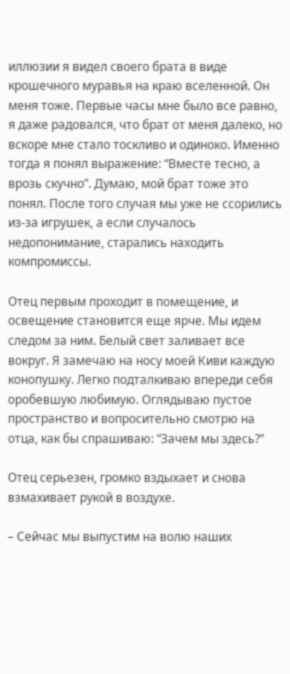иллюзии я видел своего брата в виде крошечного муравья на краю вселенной. Он меня тоже. Первые часы мне было все равно, я даже радовался, что брат от меня далеко, но вскоре мне стало тоскливо и одиноко. Именно тогда я понял выражение: “Вместе тесно, а врозь скучно”. Думаю, мой брат тоже это понял. После того случая мы уже не ссорились из-за игрушек, а если случалось недопонимание, старались находить компромиссы.

Отец первым проходит в помещение, и освещение становится еще ярче. Мы идем следом за ним. Белый свет заливает все вокруг. Я замечаю на носу моей Киви каждую конопушку. Легко подталкиваю впереди себя оробевшую любимую. Оглядываю пустое пространство и вопросительно смотрю на отца, как бы спрашиваю: “Зачем мы здесь?”

Отец серьезен, громко вздыхает и снова взмахивает рукой в воздухе.

– Сейчас мы выпустим на волю наших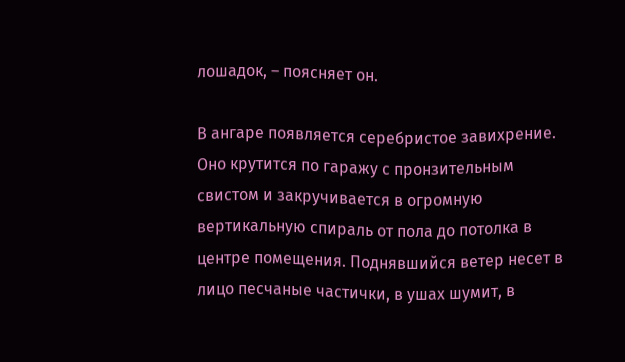лошадок, – поясняет он.

В ангаре появляется серебристое завихрение. Оно крутится по гаражу с пронзительным свистом и закручивается в огромную вертикальную спираль от пола до потолка в центре помещения. Поднявшийся ветер несет в лицо песчаные частички, в ушах шумит, в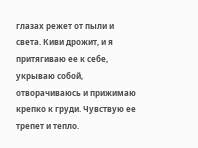глазах режет от пыли и света. Киви дрожит, и я притягиваю ее к себе, укрываю собой, отворачиваюсь и прижимаю крепко к груди. Чувствую ее трепет и тепло.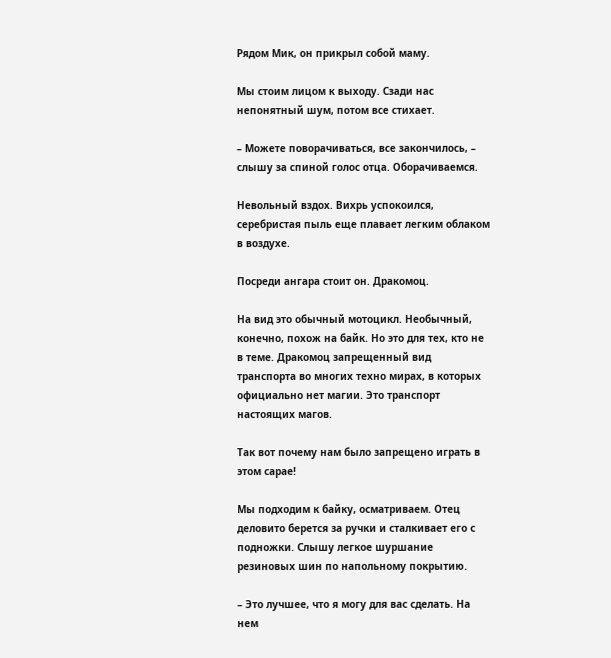Рядом Мик, он прикрыл собой маму.

Мы стоим лицом к выходу. Сзади нас непонятный шум, потом все стихает.

– Можете поворачиваться, все закончилось, – слышу за спиной голос отца. Оборачиваемся.

Невольный вздох. Вихрь успокоился, серебристая пыль еще плавает легким облаком в воздухе.

Посреди ангара стоит он. Дракомоц.

На вид это обычный мотоцикл. Необычный, конечно, похож на байк. Но это для тех, кто не в теме. Дракомоц запрещенный вид транспорта во многих техно мирах, в которых официально нет магии. Это транспорт настоящих магов.

Так вот почему нам было запрещено играть в этом сарае!

Мы подходим к байку, осматриваем. Отец деловито берется за ручки и сталкивает его с подножки. Слышу легкое шуршание резиновых шин по напольному покрытию.

– Это лучшее, что я могу для вас сделать. На нем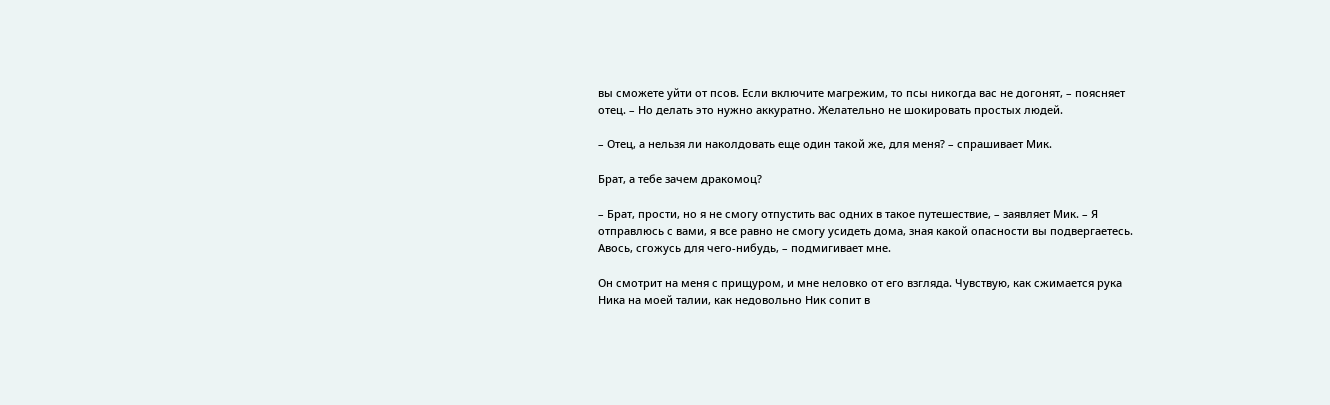вы сможете уйти от псов. Если включите магрежим, то псы никогда вас не догонят, – поясняет отец. – Но делать это нужно аккуратно. Желательно не шокировать простых людей.

– Отец, а нельзя ли наколдовать еще один такой же, для меня? – спрашивает Мик.

Брат, а тебе зачем дракомоц?

– Брат, прости, но я не смогу отпустить вас одних в такое путешествие, – заявляет Мик. – Я отправлюсь с вами, я все равно не смогу усидеть дома, зная какой опасности вы подвергаетесь. Авось, сгожусь для чего-нибудь, – подмигивает мне.

Он смотрит на меня с прищуром, и мне неловко от его взгляда. Чувствую, как сжимается рука Ника на моей талии, как недовольно Ник сопит в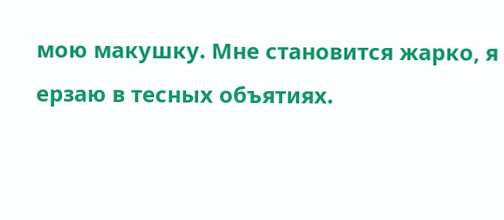мою макушку. Мне становится жарко, я ерзаю в тесных объятиях.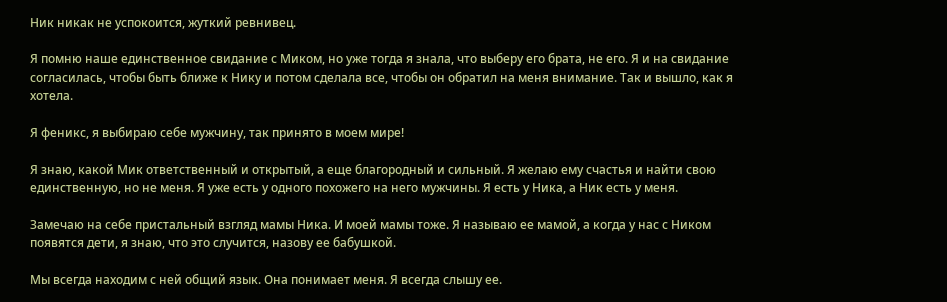Ник никак не успокоится, жуткий ревнивец.

Я помню наше единственное свидание с Миком, но уже тогда я знала, что выберу его брата, не его. Я и на свидание согласилась, чтобы быть ближе к Нику и потом сделала все, чтобы он обратил на меня внимание. Так и вышло, как я хотела.

Я феникс, я выбираю себе мужчину, так принято в моем мире!

Я знаю, какой Мик ответственный и открытый, а еще благородный и сильный. Я желаю ему счастья и найти свою единственную, но не меня. Я уже есть у одного похожего на него мужчины. Я есть у Ника, а Ник есть у меня.

Замечаю на себе пристальный взгляд мамы Ника. И моей мамы тоже. Я называю ее мамой, а когда у нас с Ником появятся дети, я знаю, что это случится, назову ее бабушкой.

Мы всегда находим с ней общий язык. Она понимает меня. Я всегда слышу ее.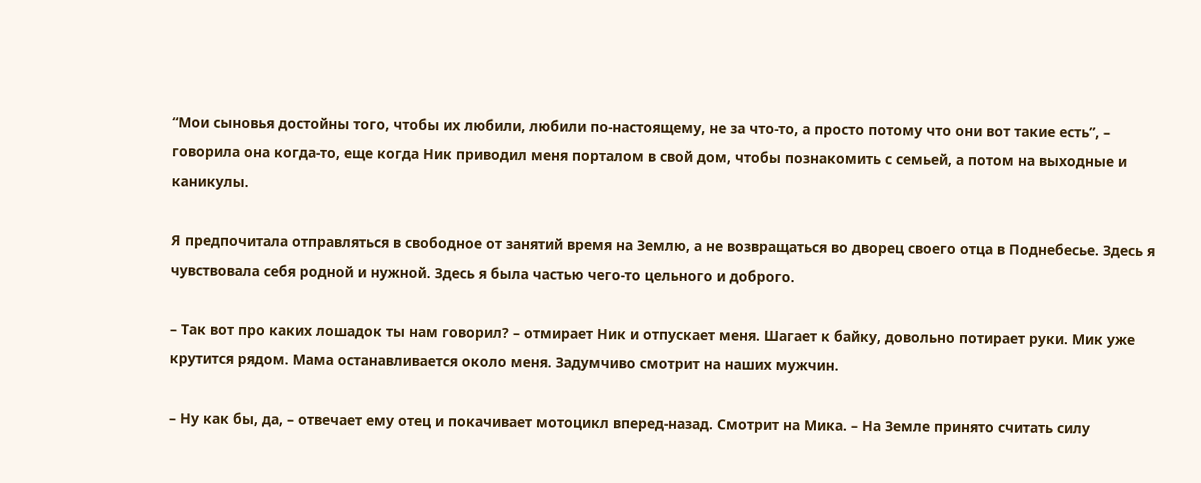“Мои сыновья достойны того, чтобы их любили, любили по-настоящему, не за что-то, а просто потому что они вот такие есть”, – говорила она когда-то, еще когда Ник приводил меня порталом в свой дом, чтобы познакомить с семьей, а потом на выходные и каникулы.

Я предпочитала отправляться в свободное от занятий время на Землю, а не возвращаться во дворец своего отца в Поднебесье. Здесь я чувствовала себя родной и нужной. Здесь я была частью чего-то цельного и доброго.

– Так вот про каких лошадок ты нам говорил? – отмирает Ник и отпускает меня. Шагает к байку, довольно потирает руки. Мик уже крутится рядом. Мама останавливается около меня. Задумчиво смотрит на наших мужчин.

– Ну как бы, да, – отвечает ему отец и покачивает мотоцикл вперед-назад. Смотрит на Мика. – На Земле принято считать силу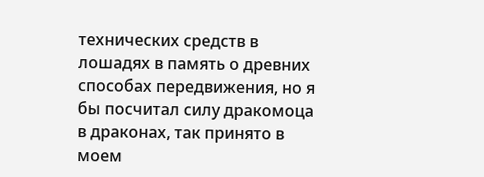технических средств в лошадях в память о древних способах передвижения, но я бы посчитал силу дракомоца в драконах, так принято в моем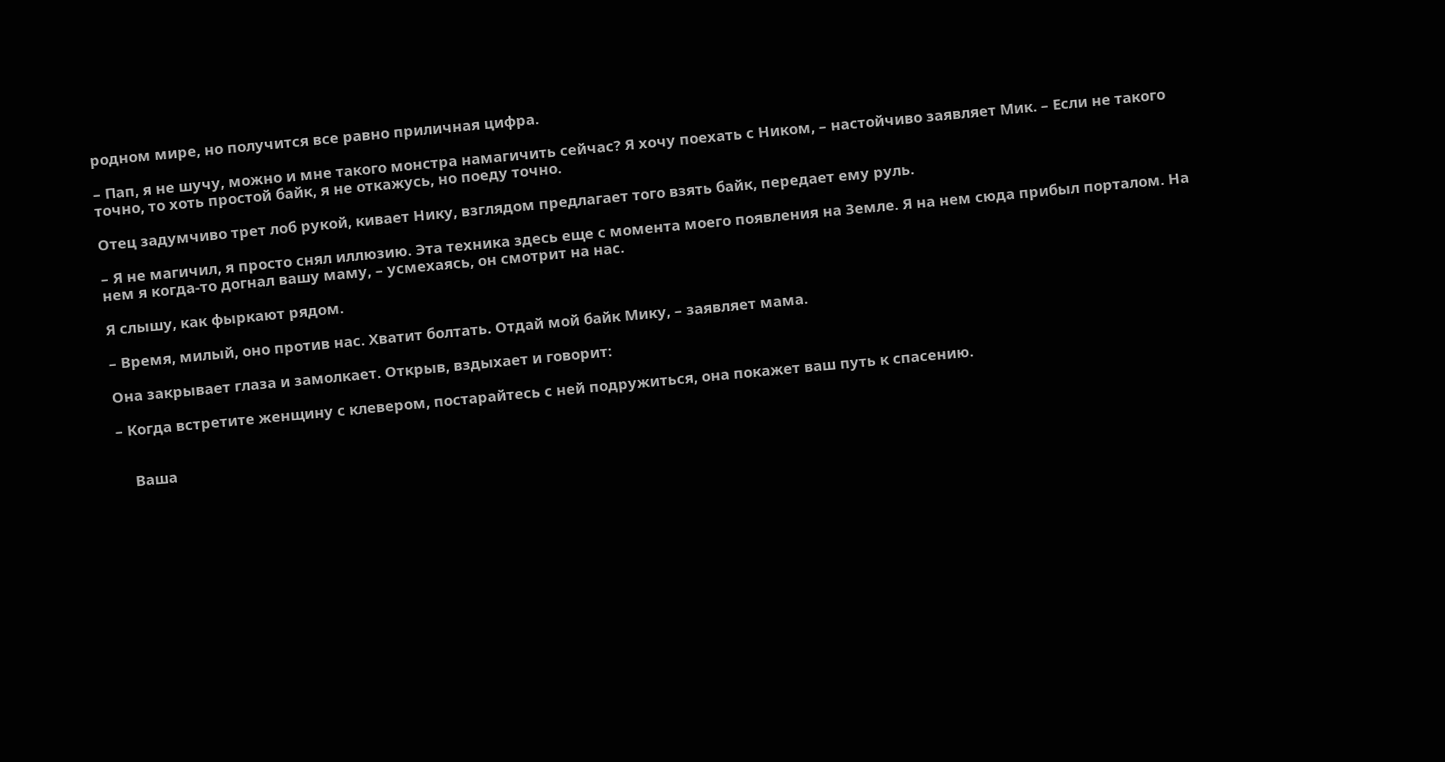родном мире, но получится все равно приличная цифра.

– Пап, я не шучу, можно и мне такого монстра намагичить сейчас? Я хочу поехать с Ником, – настойчиво заявляет Мик. – Если не такого точно, то хоть простой байк, я не откажусь, но поеду точно.

Отец задумчиво трет лоб рукой, кивает Нику, взглядом предлагает того взять байк, передает ему руль.

– Я не магичил, я просто снял иллюзию. Эта техника здесь еще с момента моего появления на Земле. Я на нем сюда прибыл порталом. На нем я когда-то догнал вашу маму, – усмехаясь, он смотрит на нас.

Я слышу, как фыркают рядом.

– Время, милый, оно против нас. Хватит болтать. Отдай мой байк Мику, – заявляет мама.

Она закрывает глаза и замолкает. Открыв, вздыхает и говорит:

– Когда встретите женщину с клевером, постарайтесь с ней подружиться, она покажет ваш путь к спасению.


    Ваша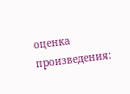оценка произведения: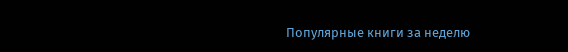Популярные книги за неделю